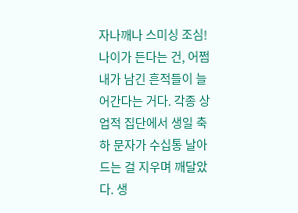자나깨나 스미싱 조심!
나이가 든다는 건, 어쩜 내가 남긴 흔적들이 늘어간다는 거다. 각종 상업적 집단에서 생일 축하 문자가 수십통 날아드는 걸 지우며 깨달았다. 생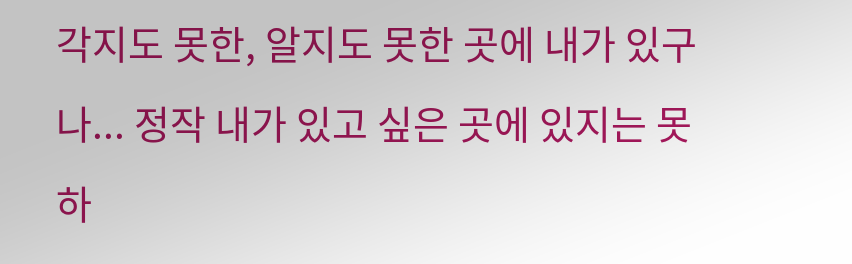각지도 못한, 알지도 못한 곳에 내가 있구나... 정작 내가 있고 싶은 곳에 있지는 못하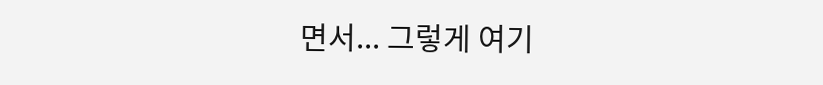면서... 그렇게 여기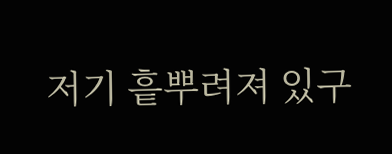저기 흩뿌려져 있구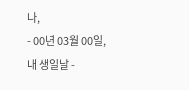나,
- 00년 03월 00일, 내 생일날 -